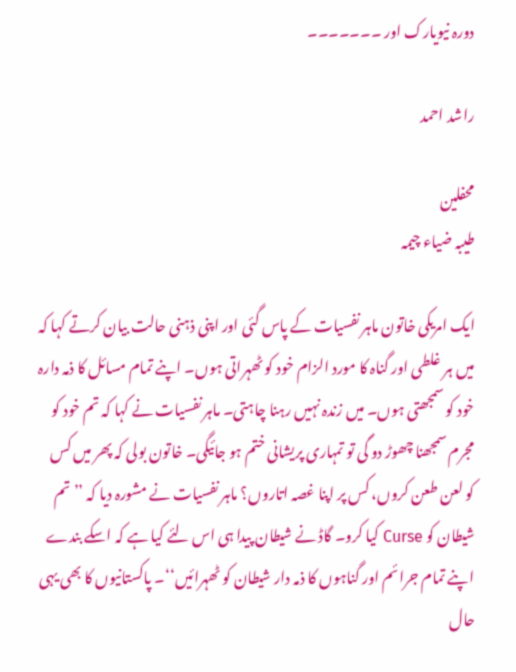دورہ نیویارک اور ۔۔۔۔۔۔۔

راشد احمد

محفلین
طیبہ ضیاء چیمہ

ایک امریکی خاتون ماہر نفسیات کے پاس گئی اور اپنی ذہنی حالت بیان کرتے کہا کہ میں ہر غلطی اور گناہ کا مورد الزام خود کو ٹھہراتی ہوں۔ اپنے تمام مسائل کا ذمہ دارہ خود کو سمجھتی ہوں۔ میں زندہ نہیں رہنا چاہتی۔ ماہر نفسیات نے کہا کہ تم خود کو مجرم سمجھنا چھوڑ دو گی تو تمہاری پریشانی ختم ہو جائیگی۔ خاتون بولی کہ پھر میں کس کو لعن طعن کروں، کس پر اپنا غصہ اتاروں؟ ماہر نفسیات نے مشورہ دیا کہ ’’تم شیطان کو Curse کیا کرو۔ گاڈ نے شیطان پیدا ہی اس لئے کیا ہے کہ اسکے بندے اپنے تمام جرائم اور گناہوں کا ذمہ دار شیطان کو ٹھہرائیں‘‘۔ پاکستانیوں کا بھی یہی حال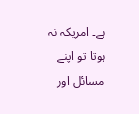ہے۔ امریکہ نہ ہوتا تو اپنے مسائل اور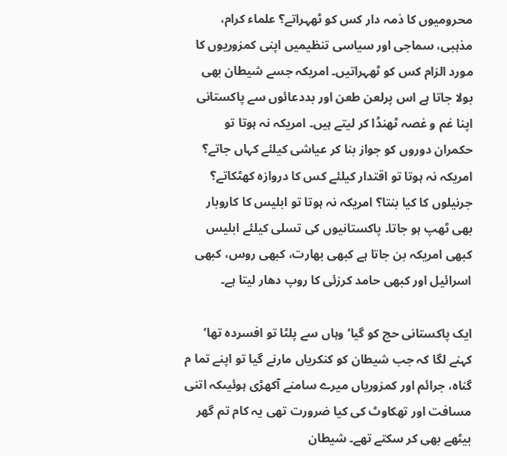محرومیوں کا ذمہ دار کس کو ٹھہراتے؟ علماء کرام، مذہبی، سماجی اور سیاسی تنظیمیں اپنی کمزوریوں کا مورد الزام کس کو ٹھہراتیں۔ امریکہ جسے شیطان بھی بولا جاتا ہے اس پرلعن طعن اور بددعائوں سے پاکستانی اپنا غم و غصہ ٹھنڈا کر لیتے ہیں۔ امریکہ نہ ہوتا تو حکمران دوروں کو جواز بنا کر عیاشی کیلئے کہاں جاتے؟ امریکہ نہ ہوتا تو اقتدار کیلئے کس کا دروازہ کھٹکاتے؟ جرنیلوں کا کیا بنتا؟ امریکہ نہ ہوتا تو ابلیس کا کاروبار بھی ٹھپ ہو جاتا۔ پاکستانیوں کی تسلی کیلئے ابلیس کبھی امریکہ بن جاتا ہے کبھی بھارت، کبھی روس، کبھی اسرائیل اور کبھی حامد کرزئی کا روپ دھار لیتا ہے۔

ایک پاکستانی حج کو گیا‘ وہاں سے پلٹا تو افسردہ تھا‘ کہنے لگا کہ جب شیطان کو کنکریاں مارنے گیا تو اپنے تما م گناہ، جرائم اور کمزوریاں میرے سامنے آکھڑی ہوئیںکہ اتنی مسافت اور تھکاوٹ کی کیا ضرورت تھی یہ کام تم گھر بیٹھے بھی کر سکتے تھے۔ شیطان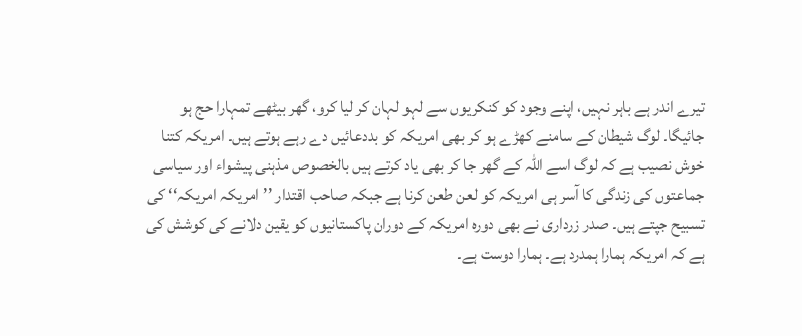تیرے اندر ہے باہر نہیں، اپنے وجود کو کنکریوں سے لہو لہان کر لیا کرو، گھر بیٹھے تمہارا حج ہو جائیگا۔ لوگ شیطان کے سامنے کھڑے ہو کر بھی امریکہ کو بددعائیں دے رہے ہوتے ہیں۔ امریکہ کتنا خوش نصیب ہے کہ لوگ اسے اللہ کے گھر جا کر بھی یاد کرتے ہیں بالخصوص مذہنی پیشواء اور سیاسی جماعتوں کی زندگی کا آسر ہی امریکہ کو لعن طعن کرنا ہے جبکہ صاحب اقتدار ’’امریکہ امریکہ‘‘ کی تسبیح جپتے ہیں۔ صدر زرداری نے بھی دورہ امریکہ کے دوران پاکستانیوں کو یقین دلانے کی کوشش کی ہے کہ امریکہ ہمارا ہمدرد ہے۔ ہمارا دوست ہے۔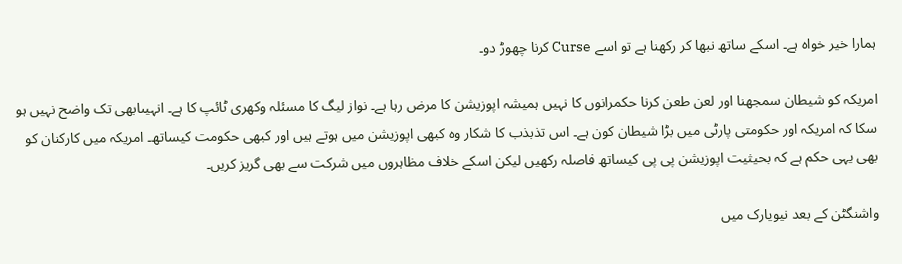ہمارا خیر خواہ ہے۔ اسکے ساتھ نبھا کر رکھنا ہے تو اسے Curse کرنا چھوڑ دو۔

امریکہ کو شیطان سمجھنا اور لعن طعن کرنا حکمرانوں کا نہیں ہمیشہ اپوزیشن کا مرض رہا ہے۔ نواز لیگ کا مسئلہ وکھری ٹائپ کا ہے۔ انہیںابھی تک واضح نہیں ہو سکا کہ امریکہ اور حکومتی پارٹی میں بڑا شیطان کون ہے۔ اس تذبذب کا شکار وہ کبھی اپوزیشن میں ہوتے ہیں اور کبھی حکومت کیساتھ۔ امریکہ میں کارکنان کو بھی یہی حکم ہے کہ بحیثیت اپوزیشن پی پی کیساتھ فاصلہ رکھیں لیکن اسکے خلاف مظاہروں میں شرکت سے بھی گریز کریں۔

واشنگٹن کے بعد نیویارک میں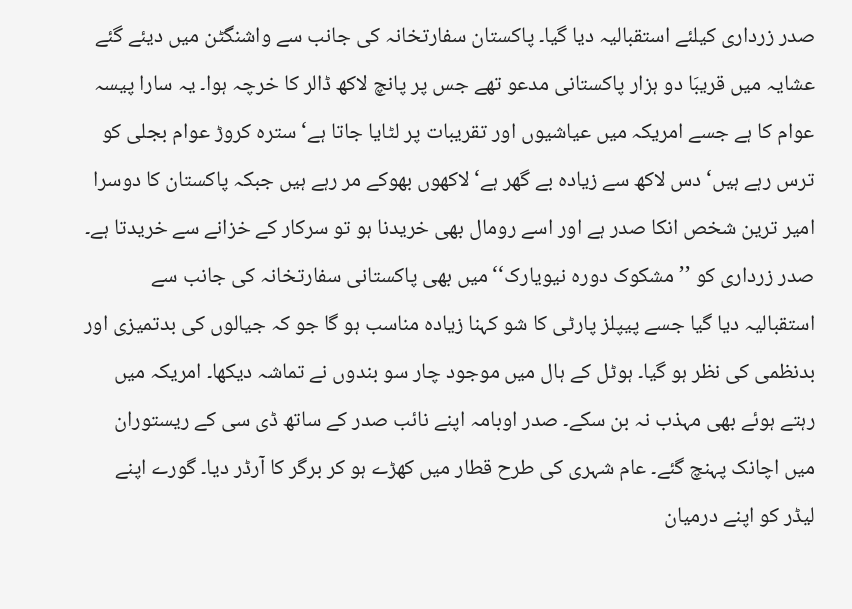صدر زرداری کیلئے استقبالیہ دیا گیا۔ پاکستان سفارتخانہ کی جانب سے واشنگٹن میں دیئے گئے عشایہ میں قریبَا دو ہزار پاکستانی مدعو تھے جس پر پانچ لاکھ ڈالر کا خرچہ ہوا۔ یہ سارا پیسہ عوام کا ہے جسے امریکہ میں عیاشیوں اور تقریبات پر لٹایا جاتا ہے‘ سترہ کروڑ عوام بجلی کو ترس رہے ہیں‘ دس لاکھ سے زیادہ بے گھر ہے‘ لاکھوں بھوکے مر رہے ہیں جبکہ پاکستان کا دوسرا امیر ترین شخص انکا صدر ہے اور اسے رومال بھی خریدنا ہو تو سرکار کے خزانے سے خریدتا ہے۔ صدر زرداری کو ’’مشکوک دورہ نیویارک‘‘ میں بھی پاکستانی سفارتخانہ کی جانب سے استقبالیہ دیا گیا جسے پیپلز پارٹی کا شو کہنا زیادہ مناسب ہو گا جو کہ جیالوں کی بدتمیزی اور بدنظمی کی نظر ہو گیا۔ ہوٹل کے ہال میں موجود چار سو بندوں نے تماشہ دیکھا۔ امریکہ میں رہتے ہوئے بھی مہذب نہ بن سکے۔ صدر اوبامہ اپنے نائب صدر کے ساتھ ڈی سی کے ریستوران میں اچانک پہنچ گئے۔ عام شہری کی طرح قطار میں کھڑے ہو کر برگر کا آرڈر دیا۔ گورے اپنے لیڈر کو اپنے درمیان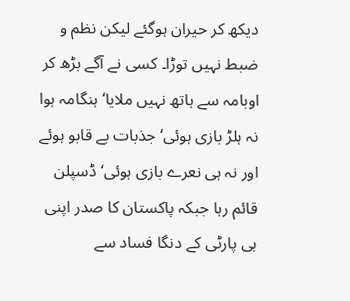دیکھ کر حیران ہوگئے لیکن نظم و ضبط نہیں توڑا۔ کسی نے آگے بڑھ کر اوبامہ سے ہاتھ نہیں ملایا‘ ہنگامہ ہوا نہ ہلڑ بازی ہوئی‘ جذبات بے قابو ہوئے اور نہ ہی نعرے بازی ہوئی‘ ڈسپلن قائم رہا جبکہ پاکستان کا صدر اپنی ہی پارٹی کے دنگا فساد سے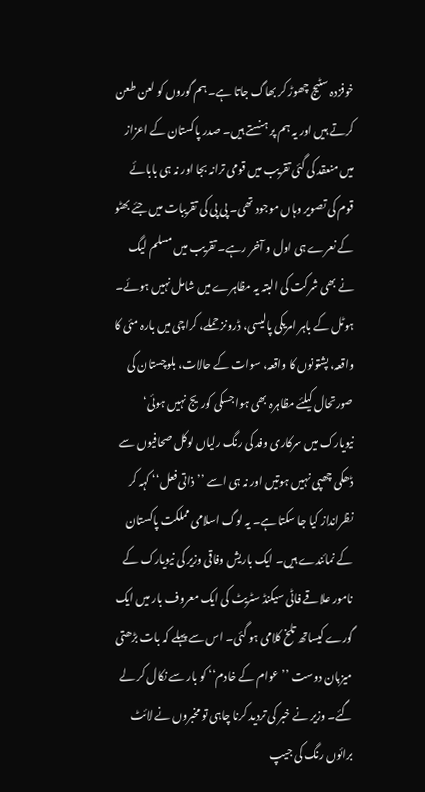خوفزدہ سٹیج چھوڑ کر بھاگ جاتا ہے۔ ہم گوروں کو لعن طعن کرتے ہیں اور یہ ہم پر ہنستے ہیں۔ صدر پاکستان کے اعزاز میں منعقد کی گئی تقریب میں قومی ترانہ بجا اور نہ ہی بابائے قوم کی تصویر وہاں موجود تھی۔ پی پی کی تقریبات میں جئے بھٹو کے نعرے ہی اول و آخر رہے۔ تقریب میں مسلم لیگ نے بھی شرکت کی البتہ یہ مظاہرے میں شامل نہیں ہوئے۔ ہوٹل کے باہر امریکی پالیسی، ڈرونز حملے، کراچی میں بارہ مئی کا واقعہ، پشتونوں کا واقعہ، سوات کے حالات، بلوچستان کی صورتحال کیلئے مظاہرہ بھی ہوا جسکی کوریج نہیں ہوئی‘ نیویارک میں سرکاری وفد کی رنگ رلیاں لوکل صحافیوں سے ڈھکی چھپی نہیں ہوتیں اور نہ ہی اسے ’’ذاتی فعل‘‘ کہہ کر نظرانداز کیا جا سکتا ہے۔ یہ لوگ اسلامی مملکت پاکستان کے نمائندے ہیں۔ ایک باریش وفاقی وزیر کی نیویارک کے نامور علاقے فاٹی سیکنڈ سٹریٹ کی ایک معروف بار میں ایک گورے کیساتھ تلخ کلامی ہو گئی۔ اس سے پہلے کہ بات بڑھتی میزبان دوست ’’عوام کے خادم‘‘ کو بار سے نکال کر لے گئے۔ وزیر نے خبر کی تردید کرنا چاہی تو مخبروں نے لائٹ برائوں رنگ کی جیپ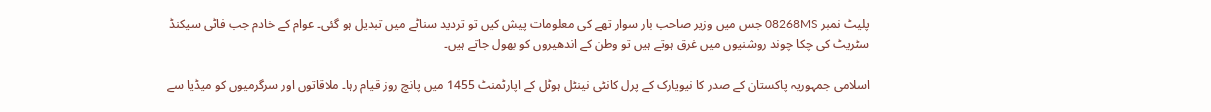پلیٹ نمبر 08268MS جس میں وزیر صاحب بار سوار تھے کی معلومات پیش کیں تو تردید سناٹے میں تبدیل ہو گئی۔ عوام کے خادم جب فاٹی سیکنڈ سٹریٹ کی چکا چوند روشنیوں میں غرق ہوتے ہیں تو وطن کے اندھیروں کو بھول جاتے ہیں۔

اسلامی جمہوریہ پاکستان کے صدر کا نیویارک کے پرل کانٹی نینٹل ہوٹل کے اپارٹمنٹ 1455 میں پانچ روز قیام رہا۔ ملاقاتوں اور سرگرمیوں کو میڈیا سے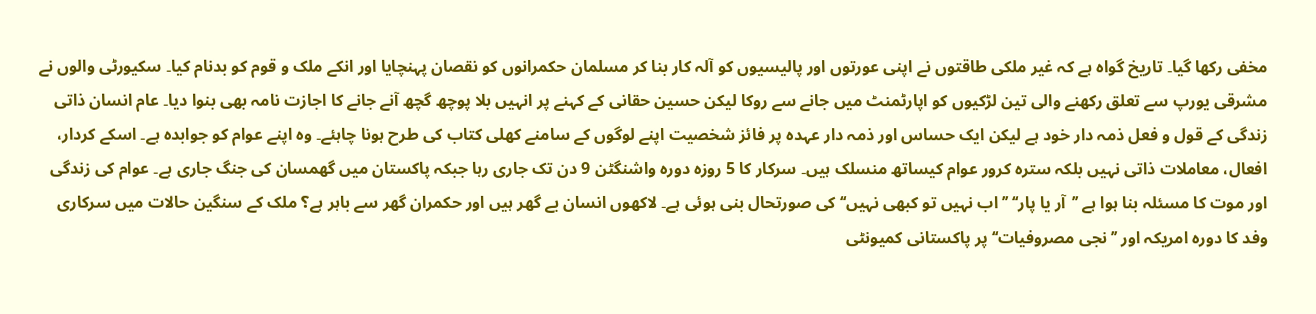مخفی رکھا گیا۔ تاریخ گواہ ہے کہ غیر ملکی طاقتوں نے اپنی عورتوں اور پالیسیوں کو آلہ کار بنا کر مسلمان حکمرانوں کو نقصان پہنچایا اور انکے ملک و قوم کو بدنام کیا۔ سکیورٹی والوں نے مشرقی یورپ سے تعلق رکھنے والی تین لڑکیوں کو اپارٹمنٹ میں جانے سے روکا لیکن حسین حقانی کے کہنے پر انہیں بلا پوچھ گچھ آنے جانے کا اجازت نامہ بھی بنوا دیا۔ عام انسان ذاتی زندگی کے قول و فعل ذمہ دار خود ہے لیکن ایک حساس اور ذمہ دار عہدہ پر فائز شخصیت اپنے لوگوں کے سامنے کھلی کتاب کی طرح ہونا چاہئے۔ وہ اپنے عوام کو جوابدہ ہے۔ اسکے کردار، افعال، معاملات ذاتی نہیں بلکہ سترہ کرور عوام کیساتھ منسلک ہیں۔ سرکار کا 5 روزہ دورہ واشنگٹن 9 دن تک جاری رہا جبکہ پاکستان میں گھمسان کی جنگ جاری ہے۔ عوام کی زندگی اور موت کا مسئلہ بنا ہوا ہے ’’آر یا پار‘‘ ’’اب نہیں تو کبھی نہیں‘‘ کی صورتحال بنی ہوئی ہے۔ لاکھوں انسان بے گھر ہیں اور حکمران گھر سے باہر ہے؟ ملک کے سنگین حالات میں سرکاری وفد کا دورہ امریکہ اور ’’نجی مصروفیات‘‘ پر پاکستانی کمیونٹی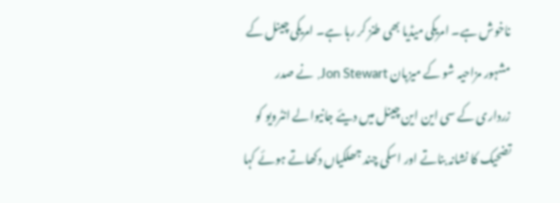ناخوش ہے۔ امریکی میڈیا بھی طنز کر رہا ہے۔ امریکی چینل کے مشہور مزاحیہ شو کے میزبان Jon Stewart, نے صدر زرداری کے سی این این چینل میں دیئے جانیوالے انٹرویو کو تضحیک کا نشانہ بناتے اور اسکی چند جھلکیاں دکھاتے ہوئے کہا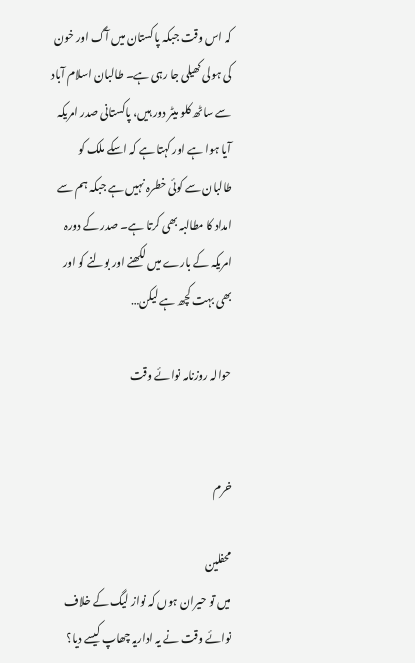کہ اس وقت جبکہ پاکستان میں آگ اور خون کی ہولی کھیلی جا رہی ہے۔ طالبان اسلام آباد سے ساٹھ کلو میٹر دور ہیں، پاکستانی صدر امریکہ آیا ہوا ہے اور کہتا ہے کہ اسکے ملک کو طالبان سے کوئی خطرہ نہیں ہے جبکہ ہم سے امداد کا مطالبہ بھی کرتا ہے۔ صدر کے دورہ امریکہ کے بارے میں لکھنے اور بولنے کو اور بھی بہت کچھ ہے لیکن…

حوالہ روزنامہ نوائے وقت


خرم

محفلین
میں تو حیران ہوں کہ نواز لیگ کے خلاف نوائے وقت نے یہ اداریہ چھاپ کیسے دیا؟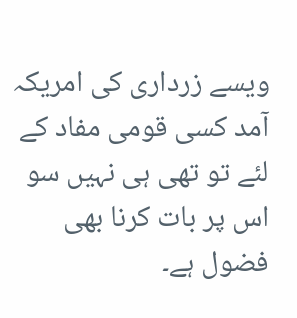ویسے زرداری کی امریکہ آمد کسی قومی مفاد کے لئے تو تھی ہی نہیں سو اس پر بات کرنا بھی فضول ہے۔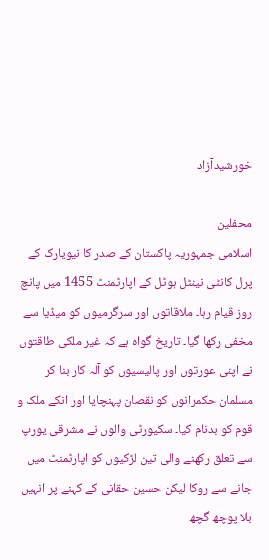خورشیدآزاد

محفلین
اسلامی جمہوریہ پاکستان کے صدر کا نیویارک کے پرل کانٹی نینٹل ہوٹل کے اپارٹمنٹ 1455 میں پانچ روز قیام رہا۔ ملاقاتوں اور سرگرمیوں کو میڈیا سے مخفی رکھا گیا۔ تاریخ گواہ ہے کہ غیر ملکی طاقتوں نے اپنی عورتوں اور پالیسیوں کو آلہ کار بنا کر مسلمان حکمرانوں کو نقصان پہنچایا اور انکے ملک و قوم کو بدنام کیا۔ سکیورٹی والوں نے مشرقی یورپ سے تعلق رکھنے والی تین لڑکیوں کو اپارٹمنٹ میں جانے سے روکا لیکن حسین حقانی کے کہنے پر انہیں بلا پوچھ گچھ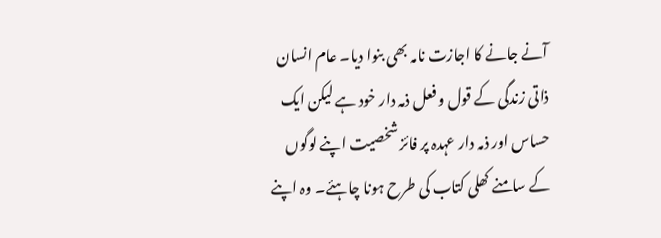آنے جانے کا اجازت نامہ بھی بنوا دیا۔ عام انسان ذاتی زندگی کے قول و فعل ذمہ دار خود ہے لیکن ایک حساس اور ذمہ دار عہدہ پر فائز شخصیت اپنے لوگوں کے سامنے کھلی کتاب کی طرح ہونا چاہئے۔ وہ اپنے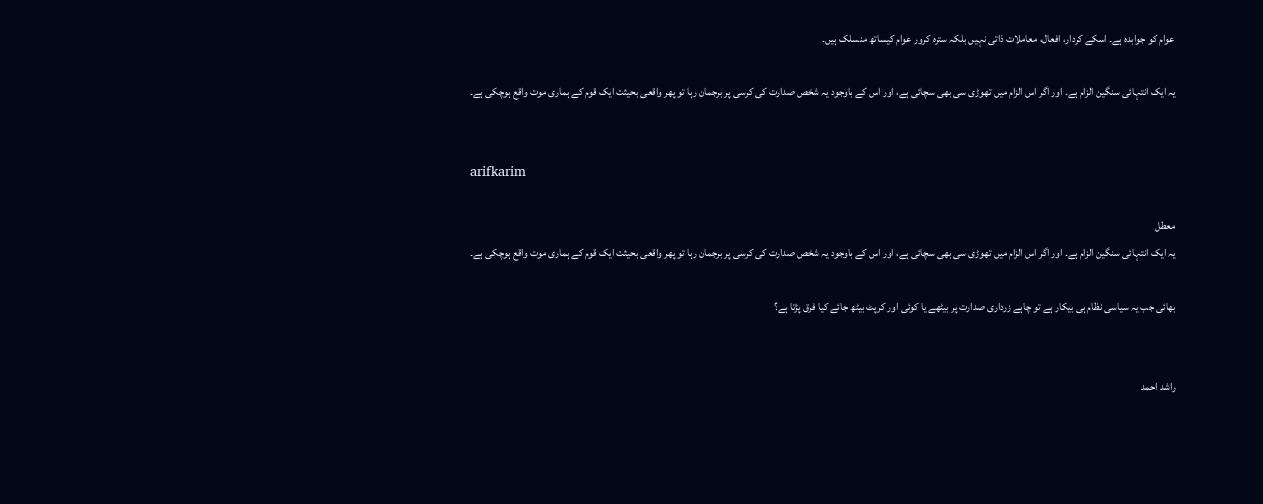عوام کو جوابدہ ہے۔ اسکے کردار، افعال، معاملات ذاتی نہیں بلکہ سترہ کرور عوام کیساتھ منسلک ہیں۔

یہ ایک انتہائی سنگین الزام ہے۔ اور اگر اس الزام میں تھوڑی سی بھی سچائی ہے، اور اس کے باوجود یہ شخص صدارت کی کرسی پر برجمان رہا تو پھر واقعی بحیثت ایک قوم کے ہماری موت واقع ہوچکی ہے۔


arifkarim

معطل
یہ ایک انتہائی سنگین الزام ہے۔ اور اگر اس الزام میں تھوڑی سی بھی سچائی ہے، اور اس کے باوجود یہ شخص صدارت کی کرسی پر برجمان رہا تو پھر واقعی بحیثت ایک قوم کے ہماری موت واقع ہوچکی ہے۔

بھائی جب یہ سیاسی نظام ہی بیکار ہے تو چاہے زرداری صدارت پر بیٹھے یا کوئی اور کرپٹ بیٹھ جائے کیا فرق پڑتا ہے؟


راشد احمد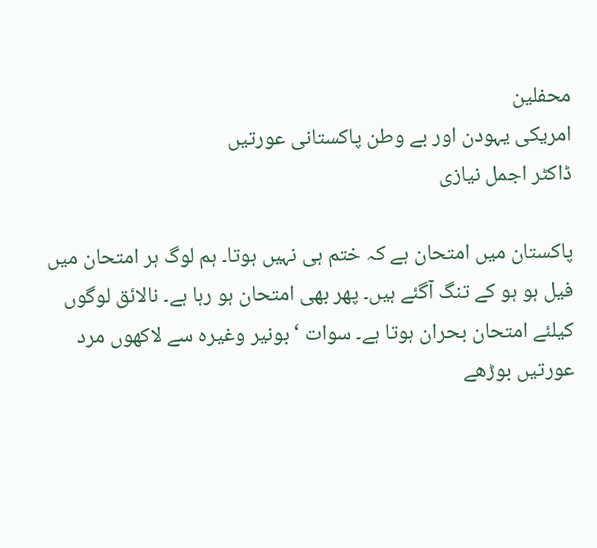محفلین
امریکی یہودن اور بے وطن پاکستانی عورتیں
ڈاکٹر اجمل نیازی

پاکستان میں امتحان ہے کہ ختم ہی نہیں ہوتا۔ ہم لوگ ہر امتحان میں فیل ہو ہو کے تنگ آگئے ہیں۔ پھر بھی امتحان ہو رہا ہے۔ نالائق لوگوں کیلئے امتحان بحران ہوتا ہے۔ سوات ‘بونیر وغیرہ سے لاکھوں مرد عورتیں بوڑھے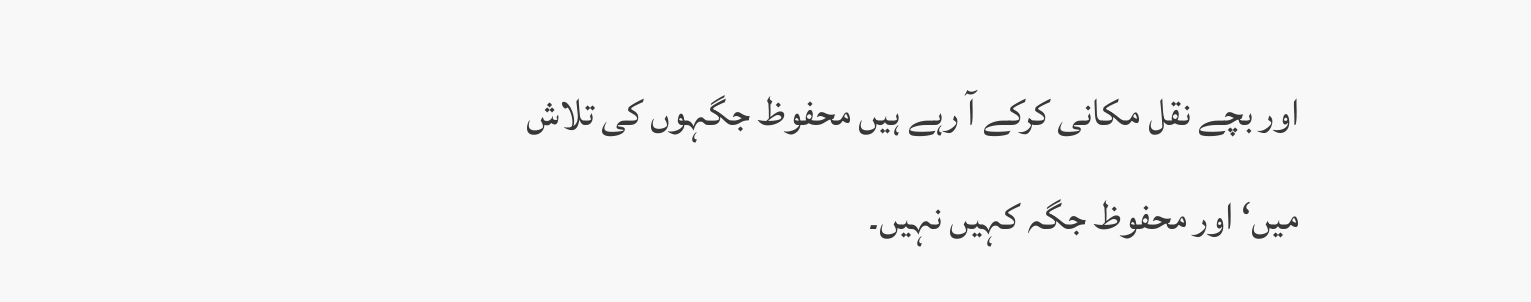اور بچے نقل مکانی کرکے آ رہے ہیں محفوظ جگہوں کی تلاش میں‘ اور محفوظ جگہ کہیں نہیں۔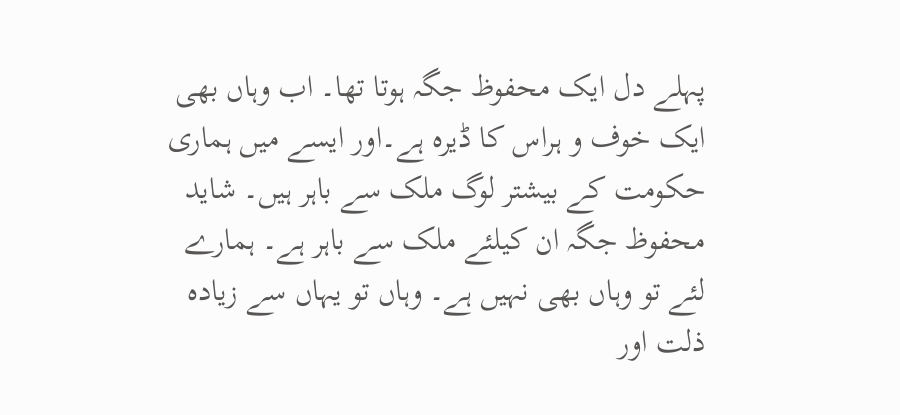پہلے دل ایک محفوظ جگہ ہوتا تھا۔ اب وہاں بھی ایک خوف و ہراس کا ڈیرہ ہے۔اور ایسے میں ہماری حکومت کے بیشتر لوگ ملک سے باہر ہیں۔ شاید محفوظ جگہ ان کیلئے ملک سے باہر ہے۔ ہمارے لئے تو وہاں بھی نہیں ہے۔ وہاں تو یہاں سے زیادہ ذلت اور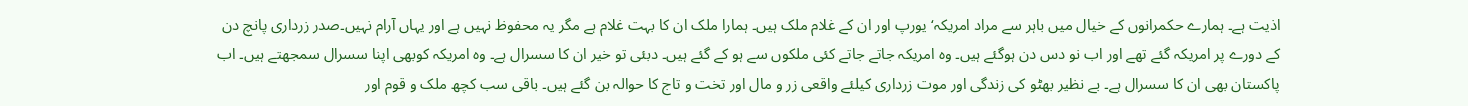اذیت ہے۔ ہمارے حکمرانوں کے خیال میں باہر سے مراد امریکہ‘ یورپ اور ان کے غلام ملک ہیں۔ ہمارا ملک ان کا بہت غلام ہے مگر یہ محفوظ نہیں ہے اور یہاں آرام نہیں۔صدر زرداری پانچ دن کے دورے پر امریکہ گئے تھے اور اب نو دس دن ہوگئے ہیں۔ وہ امریکہ جاتے جاتے کئی ملکوں سے ہو کے گئے ہیں۔ دبئی تو خیر ان کا سسرال ہے۔ وہ امریکہ کوبھی اپنا سسرال سمجھتے ہیں۔ اب پاکستان بھی ان کا سسرال ہے۔ بے نظیر بھٹو کی زندگی اور موت زرداری کیلئے واقعی زر و مال اور تخت و تاج کا حوالہ بن گئے ہیں۔ باقی سب کچھ ملک و قوم اور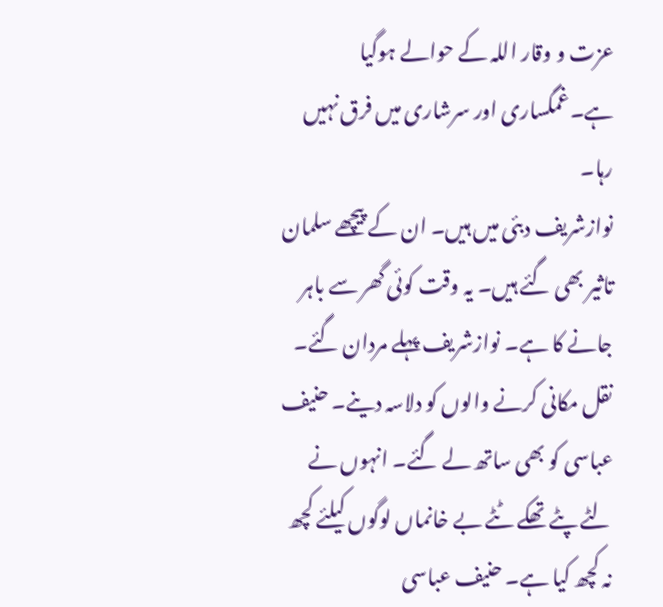عزت و وقار اللہ کے حوالے ہوگیا ہے۔غمگساری اور سرشاری میں فرق نہیں رہا۔
نوازشریف دبئی میں ہیں۔ ان کے پیچھے سلمان تاثیر بھی گئے ہیں۔ یہ وقت کوئی گھر سے باہر جانے کا ہے۔ نوازشریف پہلے مردان گئے۔ نقل مکانی کرنے والوں کو دلاسہ دینے۔ حنیف عباسی کو بھی ساتھ لے گئے۔ انہوں نے لٹے پٹے تھکے ٹٹے بے خانماں لوگوں کیلئے کچھ نہ کچھ کیا ہے۔ حنیف عباسی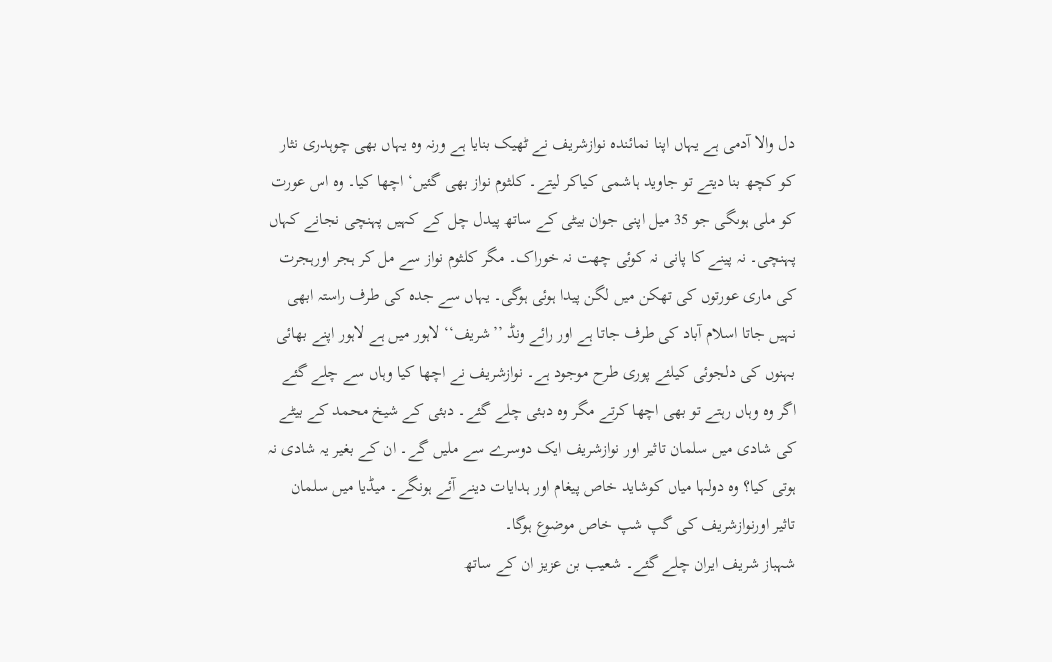دل والا آدمی ہے یہاں اپنا نمائندہ نوازشریف نے ٹھیک بنایا ہے ورنہ وہ یہاں بھی چوہدری نثار کو کچھ بنا دیتے تو جاوید ہاشمی کیاکر لیتے۔ کلثوم نواز بھی گئیں‘ اچھا کیا۔ وہ اس عورت کو ملی ہوںگی جو 35 میل اپنی جوان بیٹی کے ساتھ پیدل چل کے کہیں پہنچی نجانے کہاں پہنچی۔ نہ پینے کا پانی نہ کوئی چھت نہ خوراک۔ مگر کلثوم نواز سے مل کر ہجر اورہجرت کی ماری عورتوں کی تھکن میں لگن پیدا ہوئی ہوگی۔ یہاں سے جدہ کی طرف راستہ ابھی نہیں جاتا اسلام آباد کی طرف جاتا ہے اور رائے ونڈ ’’شریف‘‘ لاہور میں ہے لاہور اپنے بھائی بہنوں کی دلجوئی کیلئے پوری طرح موجود ہے۔ نوازشریف نے اچھا کیا وہاں سے چلے گئے اگر وہ وہاں رہتے تو بھی اچھا کرتے مگر وہ دبئی چلے گئے۔ دبئی کے شیخ محمد کے بیٹے کی شادی میں سلمان تاثیر اور نوازشریف ایک دوسرے سے ملیں گے۔ ان کے بغیر یہ شادی نہ ہوتی کیا؟ وہ دولہا میاں کوشاید خاص پیغام اور ہدایات دینے آئے ہونگے۔ میڈیا میں سلمان تاثیر اورنوازشریف کی گپ شپ خاص موضوع ہوگا۔
شہباز شریف ایران چلے گئے۔ شعیب بن عزیز ان کے ساتھ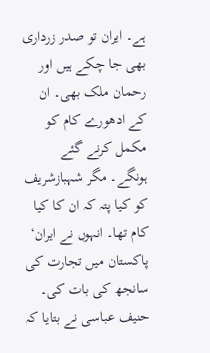ہے۔ ایران تو صدر زرداری بھی جا چکے ہیں اور رحمان ملک بھی۔ ان کے ادھورے کام کو مکمل کرنے گئے ہونگے۔ مگر شہبازشریف کو کیا پتہ کہ ان کا کیا کام تھا۔ انہوں نے ایران‘ پاکستان میں تجارت کی سانجھ کی بات کی۔ حنیف عباسی نے بتایا کہ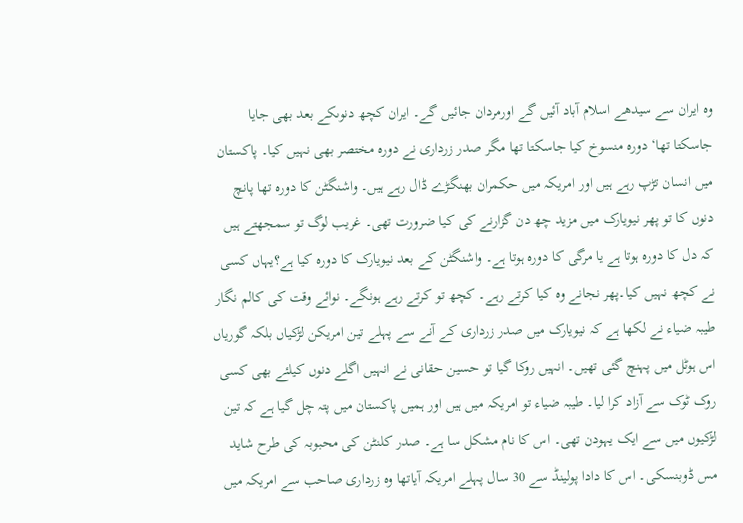وہ ایران سے سیدھے اسلام آباد آئیں گے اورمردان جائیں گے۔ ایران کچھ دنوںکے بعد بھی جایا جاسکتا تھا‘ دورہ منسوخ کیا جاسکتا تھا مگر صدر زرداری نے دورہ مختصر بھی نہیں کیا۔ پاکستان میں انسان تڑپ رہے ہیں اور امریکہ میں حکمران بھنگڑے ڈال رہے ہیں۔ واشنگٹن کا دورہ تھا پانچ دنوں کا تو پھر نیویارک میں مزید چھ دن گزارنے کی کیا ضرورت تھی۔ غریب لوگ تو سمجھتے ہیں کہ دل کا دورہ ہوتا ہے یا مرگی کا دورہ ہوتا ہے۔ واشنگٹن کے بعد نیویارک کا دورہ کیا ہے؟یہاں کسی نے کچھ نہیں کیا۔پھر نجانے وہ کیا کرتے رہے۔ کچھ تو کرتے رہے ہونگے۔ نوائے وقت کی کالم نگار طیبہ ضیاء نے لکھا ہے کہ نیویارک میں صدر زرداری کے آنے سے پہلے تین امریکن لڑکیاں بلکہ گوریاں اس ہوٹل میں پہنچ گئی تھیں۔ انہیں روکا گیا تو حسین حقانی نے انہیں اگلے دنوں کیلئے بھی کسی روک ٹوک سے آزاد کرا لیا۔ طیبہ ضیاء تو امریکہ میں ہیں اور ہمیں پاکستان میں پتہ چل گیا ہے کہ تین لڑکیوں میں سے ایک یہودن تھی۔ اس کا نام مشکل سا ہے۔ صدر کلنٹن کی محبوبہ کی طرح شاید مس ڈوبنسکی۔ اس کا دادا پولینڈ سے 30 سال پہلے امریکہ آیاتھا وہ زرداری صاحب سے امریکہ میں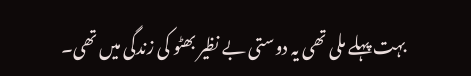بہت پہلے ملی تھی یہ دوستی بے نظیر بھٹو کی زندگی میں تھی۔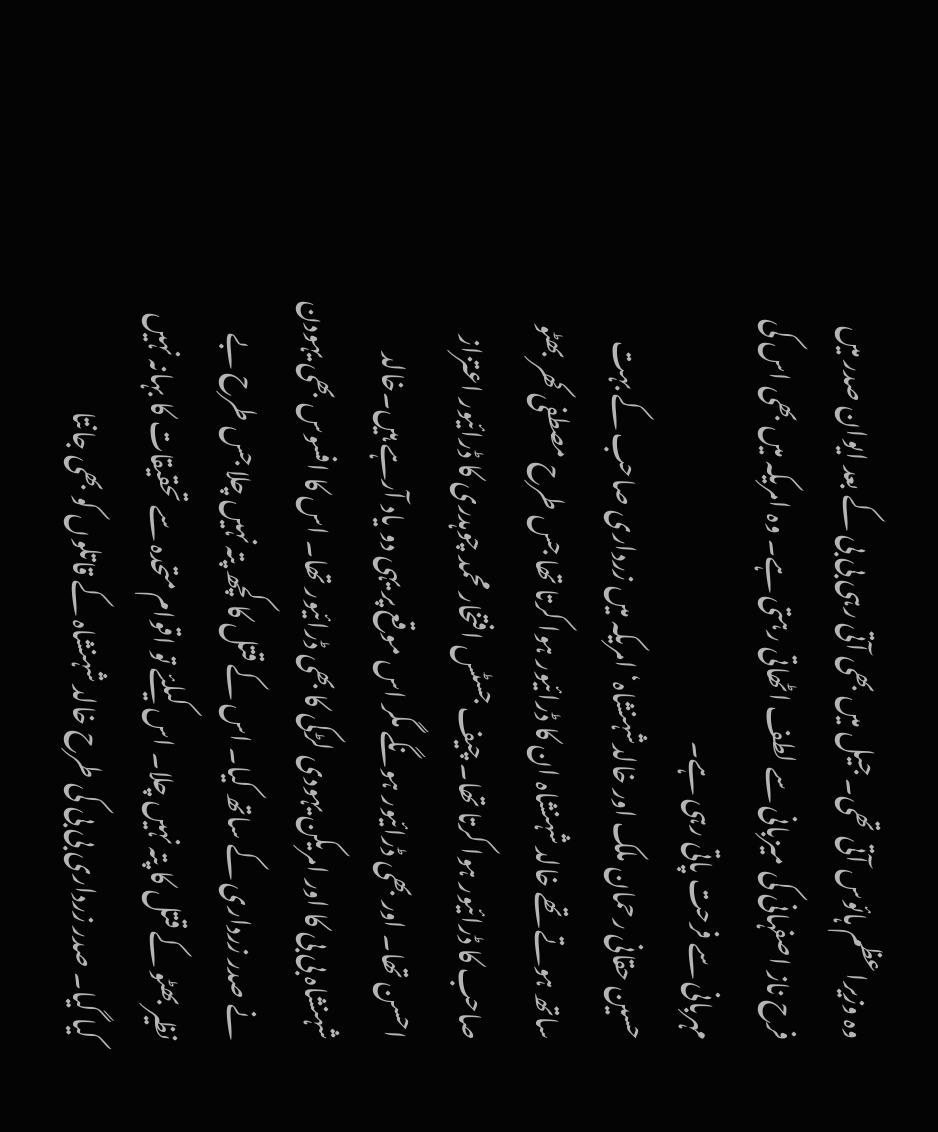وہ وزیراعظم ہائوس آتی تھی۔ جیل میں بھی آتی رہی بی بی کے بعد ایوان صدر میں فرح ناز اصفہانی کی میزبانی سے لطف اٹھاتی رہتی ہے۔ وہ امریکہ میں بھی اس کی مہربانی سے فرحت پاتی رہی ہے۔
حسین حقانی رحمان ملک اور خالدشہنشاہ‘ امریکہ میں زرداری صاحب کے بہت ساتھ ہوتے تھے خالد شہنشاہ ان کا ڈرائیور ہوا کرتا تھا جس طرح مصطفی کھر بھٹو صاحب کا ڈرائیور ہوا کرتا تھا۔ چیف جسٹس افتخار محمد چوہدری کا ڈرائیور اعتزاز احسن تھا۔ اور بھی ڈرائیور ہونگے مگر اس موقع پر یہی دو یاد آرہے ہیں۔خالد شہنشاہ بی بی کا اور امریکن یہودی لڑکی کا بھی ڈرائیور تھا۔ اس کا افسوس بھی یہودن نے صدر زرداری کے ساتھ کیا۔ اس کے قتل کا کچھ پتہ نہیں چلا جس طرح بے نظیر بھٹو کے قتل کا پتہ نہیں چلا۔ اس کیلئے تو اقوام متحدہ سے تحقیقات کا بہانہ نہیں کیا گیا۔ صدر زرداری بی بی کی طرح خالد شہنشاہ کے قاتلوں کو بھی جانتا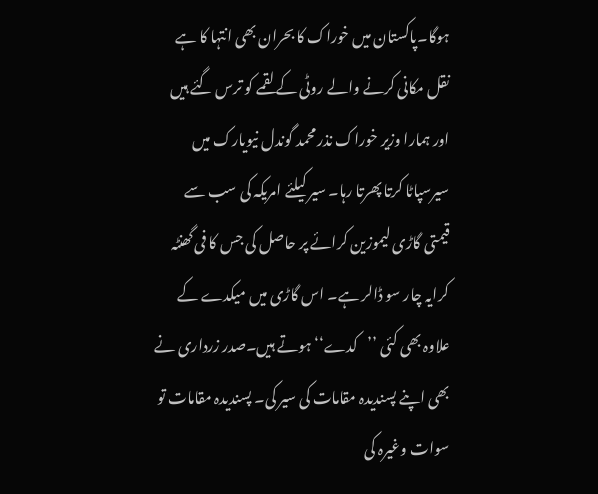ہوگا۔پاکستان میں خوراک کا بحران بھی انتہا کا ہے نقل مکانی کرنے والے روٹی کے لقمے کو ترس گئے ہیں اور ہمارا وزیر خوراک نذر محمد گوندل نیویارک میں سیرسپاٹا کرتا پھرتا رہا۔ سیر کیلئے امریکہ کی سب سے قیمتی گاڑی لیموزین کرائے پر حاصل کی جس کا فی گھنٹہ کرایہ چار سو ڈالر ہے۔ اس گاڑی میں میکدے کے علاوہ بھی کئی ’’کدے‘‘ ہوتے ہیں۔صدر زرداری نے بھی اپنے پسندیدہ مقامات کی سیر کی۔ پسندیدہ مقامات تو سوات وغیرہ کی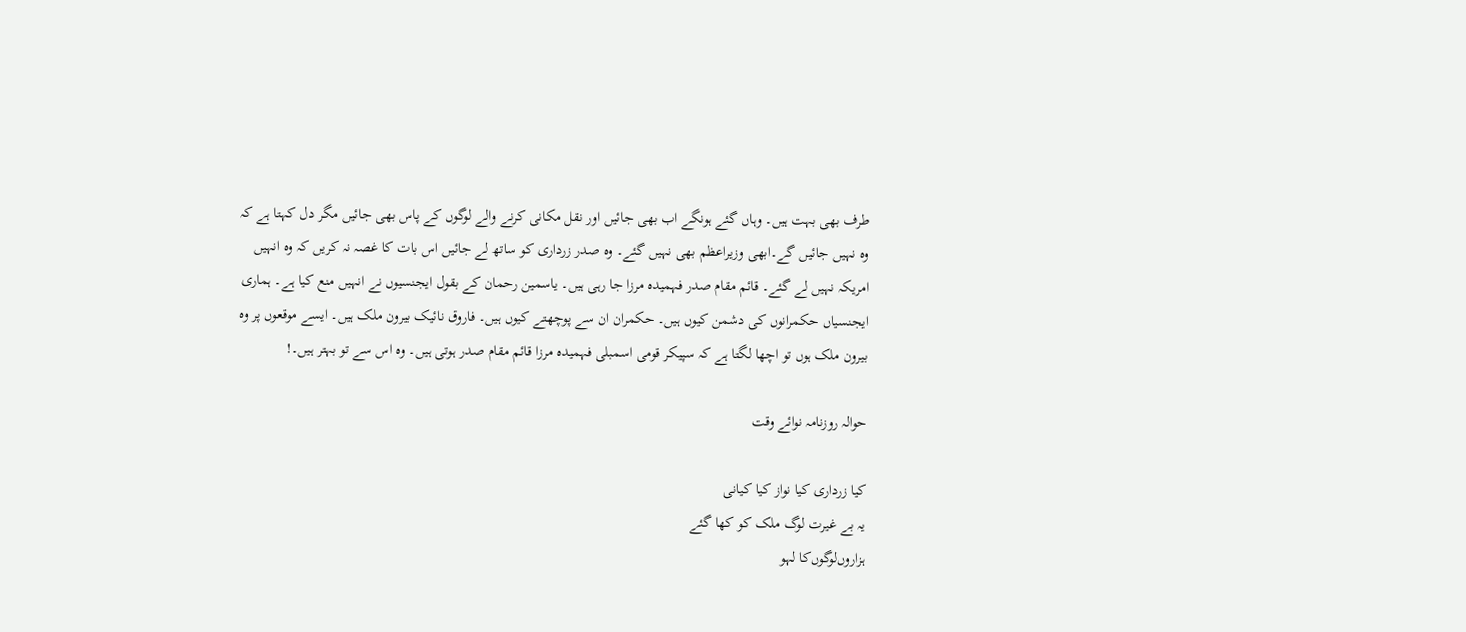طرف بھی بہت ہیں۔ وہاں گئے ہونگے اب بھی جائیں اور نقل مکانی کرنے والے لوگوں کے پاس بھی جائیں مگر دل کہتا ہے کہ وہ نہیں جائیں گے۔ابھی وزیراعظم بھی نہیں گئے۔ وہ صدر زرداری کو ساتھ لے جائیں اس بات کا غصہ نہ کریں کہ وہ انہیں امریکہ نہیں لے گئے۔ قائم مقام صدر فہمیدہ مرزا جا رہی ہیں۔ یاسمین رحمان کے بقول ایجنسیوں نے انہیں منع کیا ہے۔ ہماری ایجنسیاں حکمرانوں کی دشمن کیوں ہیں۔ حکمران ان سے پوچھتے کیوں ہیں۔ فاروق نائیک بیرون ملک ہیں۔ ایسے موقعوں پر وہ بیرون ملک ہوں تو اچھا لگتا ہے کہ سپیکر قومی اسمبلی فہمیدہ مرزا قائم مقام صدر ہوتی ہیں۔ وہ اس سے تو بہتر ہیں۔!

حوالہ روزنامہ نوائے وقت

کیا زرداری کیا نواز کیا کیانی
یہ بے غیرت لوگ ملک کو کھا گئے
ہزاروں‌لوگوں‌کا لہو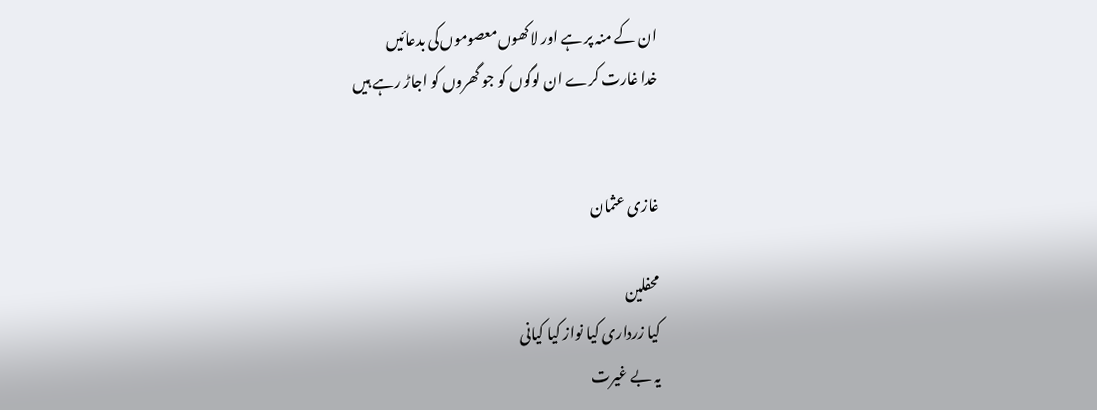ان کے منہ پر ہے اور لاکھوں‌معصوموں‌کی بدعائیں
خدا غارت کرے ان لوگوں کو جو گھروں کو اجاڑ رہے ہیں


غازی عثمان

محفلین
کیا زرداری کیا نواز کیا کیانی
یہ بے غیرت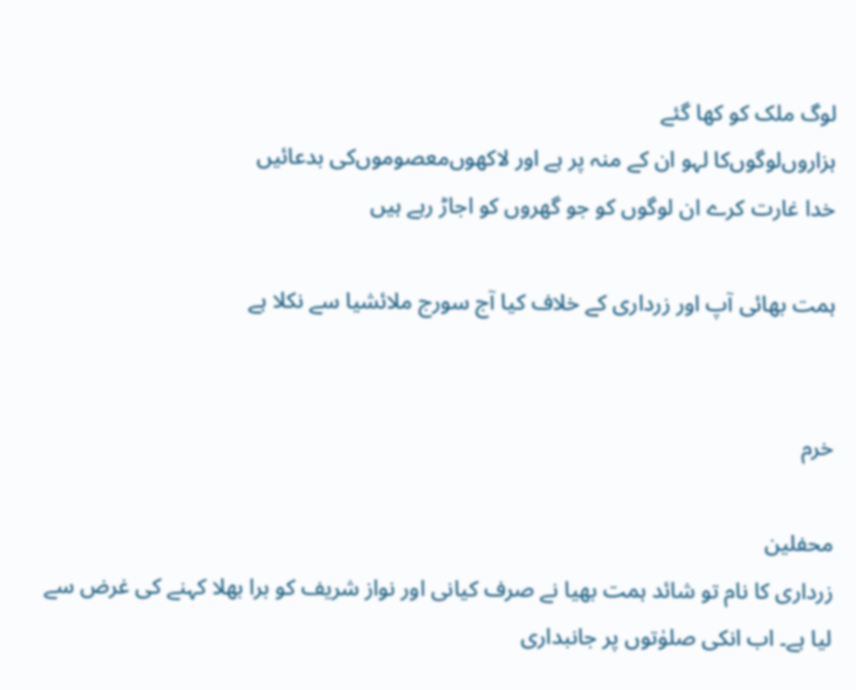لوگ ملک کو کھا گئے
ہزاروں‌لوگوں‌کا لہو ان کے منہ پر ہے اور لاکھوں‌معصوموں‌کی بدعائیں
خدا غارت کرے ان لوگوں کو جو گھروں کو اجاڑ رہے ہیں

ہمت بھائی آپ اور زرداری کے خلاف کیا آج سورج ملائشیا سے نکلا ہے


خرم

محفلین
زرداری کا نام تو شائد ہمت بھیا نے صرف کیانی اور نواز شریف کو برا بھلا کہنے کی غرض سے لیا ہے۔ اب انکی صلوٰتوں پر جانبداری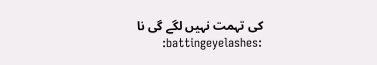کی تہمت نہیں لگے گی نا :battingeyelashes: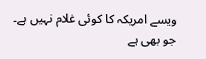ویسے امریکہ کا کوئی غلام نہیں ہے۔ جو بھی ہے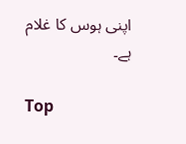اپنی ہوس کا غلام ہے۔

Top